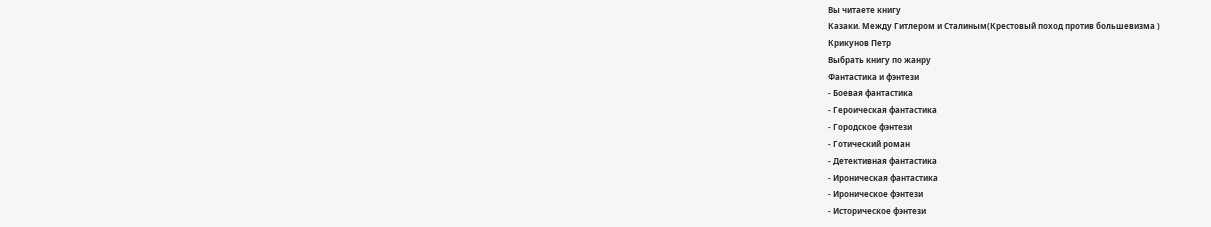Вы читаете книгу
Казаки. Между Гитлером и Сталиным(Крестовый поход против большевизма )
Крикунов Петр
Выбрать книгу по жанру
Фантастика и фэнтези
- Боевая фантастика
- Героическая фантастика
- Городское фэнтези
- Готический роман
- Детективная фантастика
- Ироническая фантастика
- Ироническое фэнтези
- Историческое фэнтези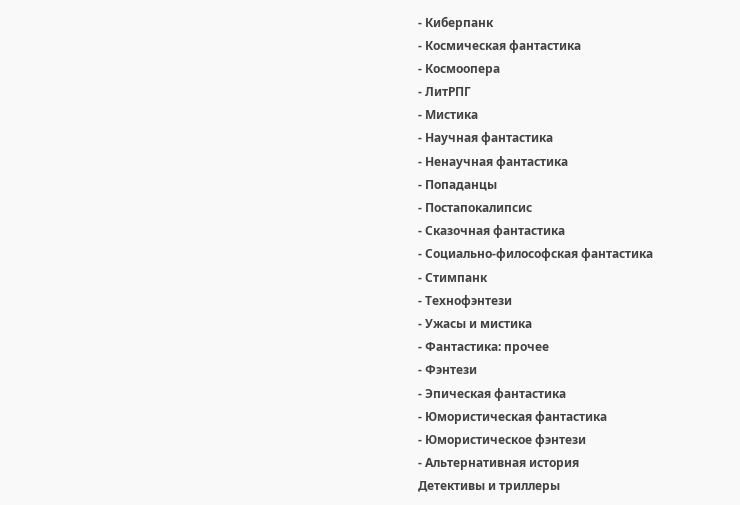- Киберпанк
- Космическая фантастика
- Космоопера
- ЛитРПГ
- Мистика
- Научная фантастика
- Ненаучная фантастика
- Попаданцы
- Постапокалипсис
- Сказочная фантастика
- Социально-философская фантастика
- Стимпанк
- Технофэнтези
- Ужасы и мистика
- Фантастика: прочее
- Фэнтези
- Эпическая фантастика
- Юмористическая фантастика
- Юмористическое фэнтези
- Альтернативная история
Детективы и триллеры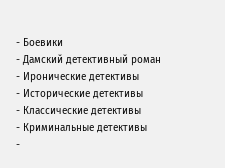- Боевики
- Дамский детективный роман
- Иронические детективы
- Исторические детективы
- Классические детективы
- Криминальные детективы
-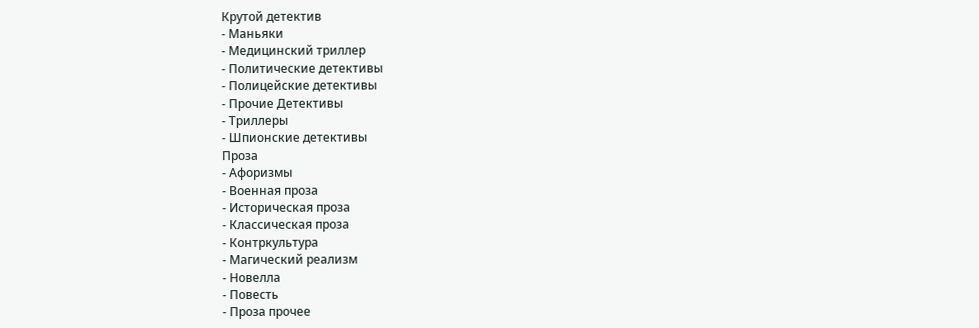Крутой детектив
- Маньяки
- Медицинский триллер
- Политические детективы
- Полицейские детективы
- Прочие Детективы
- Триллеры
- Шпионские детективы
Проза
- Афоризмы
- Военная проза
- Историческая проза
- Классическая проза
- Контркультура
- Магический реализм
- Новелла
- Повесть
- Проза прочее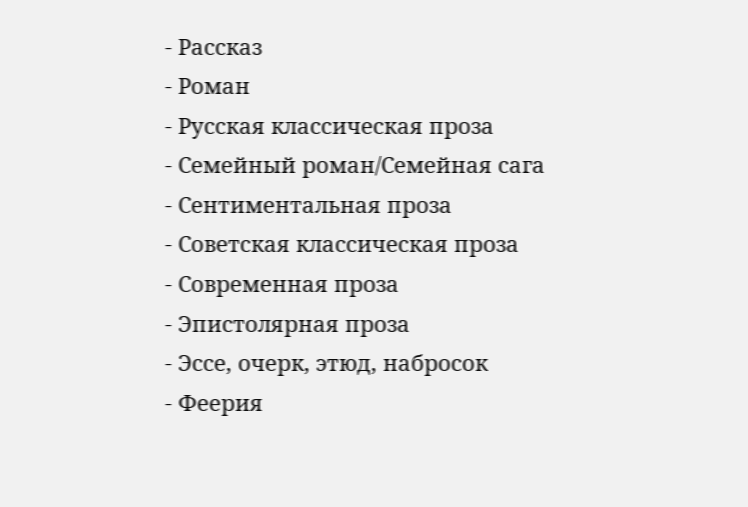- Рассказ
- Роман
- Русская классическая проза
- Семейный роман/Семейная сага
- Сентиментальная проза
- Советская классическая проза
- Современная проза
- Эпистолярная проза
- Эссе, очерк, этюд, набросок
- Феерия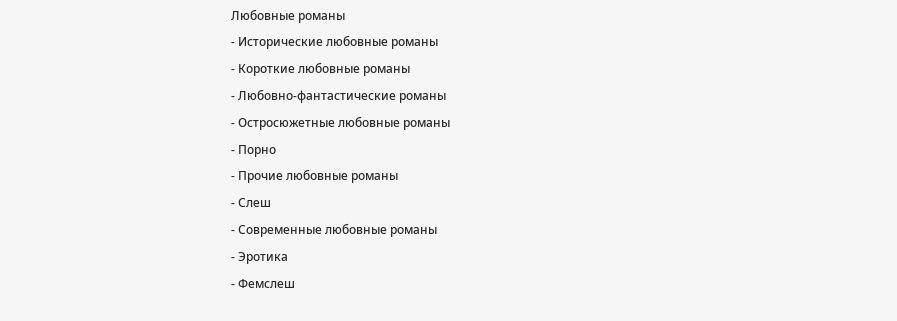Любовные романы
- Исторические любовные романы
- Короткие любовные романы
- Любовно-фантастические романы
- Остросюжетные любовные романы
- Порно
- Прочие любовные романы
- Слеш
- Современные любовные романы
- Эротика
- Фемслеш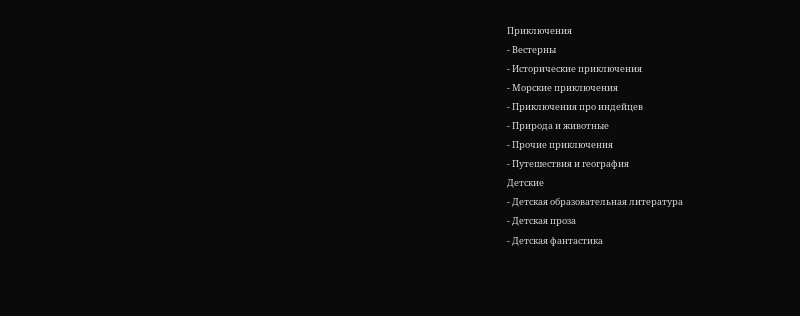Приключения
- Вестерны
- Исторические приключения
- Морские приключения
- Приключения про индейцев
- Природа и животные
- Прочие приключения
- Путешествия и география
Детские
- Детская образовательная литература
- Детская проза
- Детская фантастика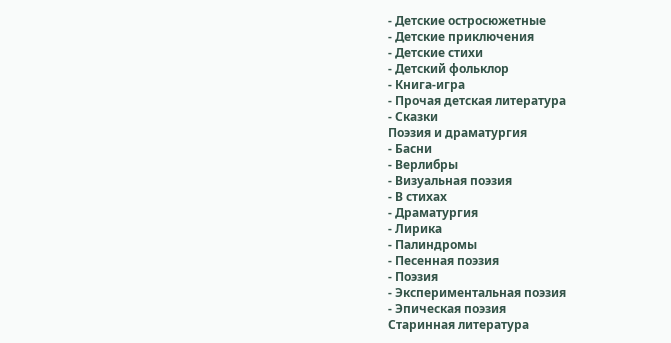- Детские остросюжетные
- Детские приключения
- Детские стихи
- Детский фольклор
- Книга-игра
- Прочая детская литература
- Сказки
Поэзия и драматургия
- Басни
- Верлибры
- Визуальная поэзия
- В стихах
- Драматургия
- Лирика
- Палиндромы
- Песенная поэзия
- Поэзия
- Экспериментальная поэзия
- Эпическая поэзия
Старинная литература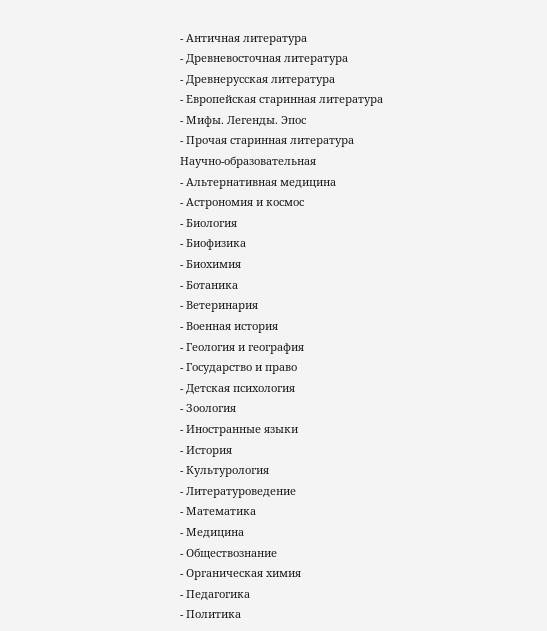- Античная литература
- Древневосточная литература
- Древнерусская литература
- Европейская старинная литература
- Мифы. Легенды. Эпос
- Прочая старинная литература
Научно-образовательная
- Альтернативная медицина
- Астрономия и космос
- Биология
- Биофизика
- Биохимия
- Ботаника
- Ветеринария
- Военная история
- Геология и география
- Государство и право
- Детская психология
- Зоология
- Иностранные языки
- История
- Культурология
- Литературоведение
- Математика
- Медицина
- Обществознание
- Органическая химия
- Педагогика
- Политика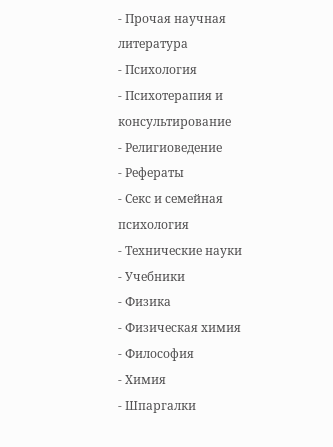- Прочая научная литература
- Психология
- Психотерапия и консультирование
- Религиоведение
- Рефераты
- Секс и семейная психология
- Технические науки
- Учебники
- Физика
- Физическая химия
- Философия
- Химия
- Шпаргалки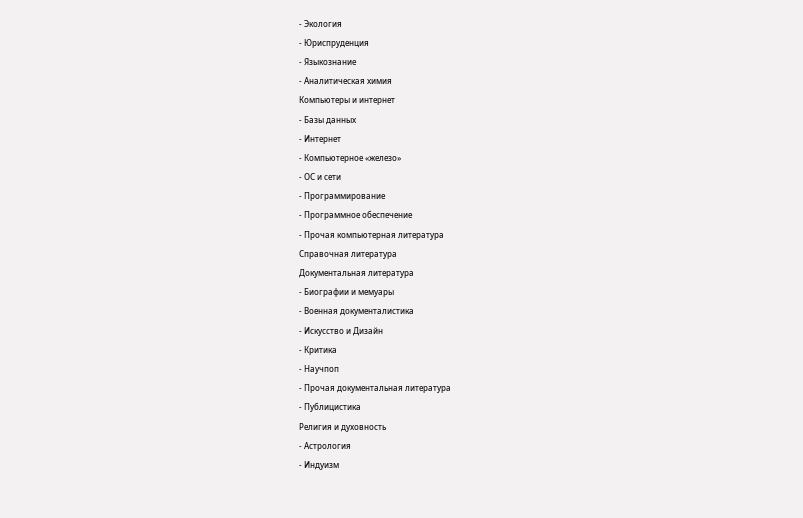- Экология
- Юриспруденция
- Языкознание
- Аналитическая химия
Компьютеры и интернет
- Базы данных
- Интернет
- Компьютерное «железо»
- ОС и сети
- Программирование
- Программное обеспечение
- Прочая компьютерная литература
Справочная литература
Документальная литература
- Биографии и мемуары
- Военная документалистика
- Искусство и Дизайн
- Критика
- Научпоп
- Прочая документальная литература
- Публицистика
Религия и духовность
- Астрология
- Индуизм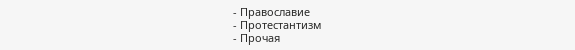- Православие
- Протестантизм
- Прочая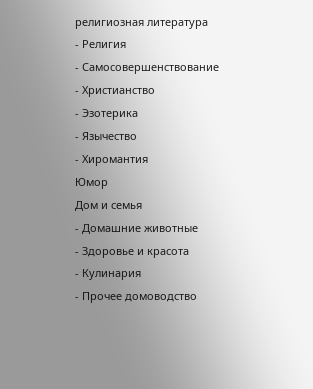религиозная литература
- Религия
- Самосовершенствование
- Христианство
- Эзотерика
- Язычество
- Хиромантия
Юмор
Дом и семья
- Домашние животные
- Здоровье и красота
- Кулинария
- Прочее домоводство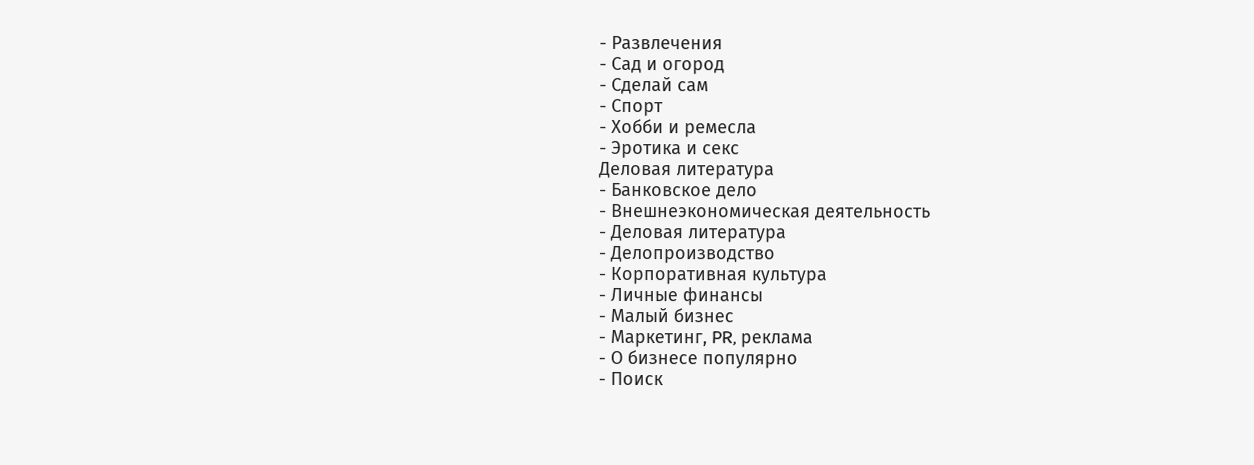- Развлечения
- Сад и огород
- Сделай сам
- Спорт
- Хобби и ремесла
- Эротика и секс
Деловая литература
- Банковское дело
- Внешнеэкономическая деятельность
- Деловая литература
- Делопроизводство
- Корпоративная культура
- Личные финансы
- Малый бизнес
- Маркетинг, PR, реклама
- О бизнесе популярно
- Поиск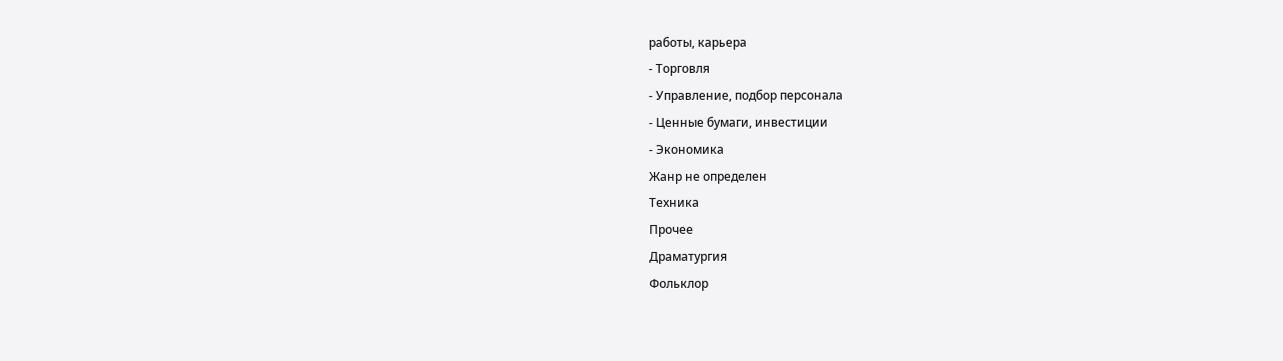работы, карьера
- Торговля
- Управление, подбор персонала
- Ценные бумаги, инвестиции
- Экономика
Жанр не определен
Техника
Прочее
Драматургия
Фольклор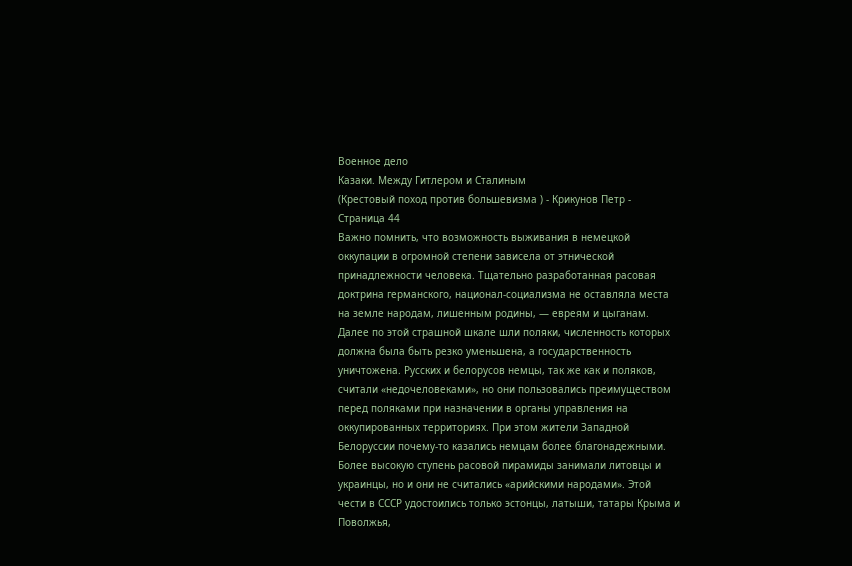Военное дело
Казаки. Между Гитлером и Сталиным
(Крестовый поход против большевизма ) - Крикунов Петр - Страница 44
Важно помнить, что возможность выживания в немецкой оккупации в огромной степени зависела от этнической принадлежности человека. Тщательно разработанная расовая доктрина германского, национал-социализма не оставляла места на земле народам, лишенным родины, — евреям и цыганам. Далее по этой страшной шкале шли поляки, численность которых должна была быть резко уменьшена, а государственность уничтожена. Русских и белорусов немцы, так же как и поляков, считали «недочеловеками», но они пользовались преимуществом перед поляками при назначении в органы управления на оккупированных территориях. При этом жители Западной Белоруссии почему-то казались немцам более благонадежными. Более высокую ступень расовой пирамиды занимали литовцы и украинцы, но и они не считались «арийскими народами». Этой чести в СССР удостоились только эстонцы, латыши, татары Крыма и Поволжья,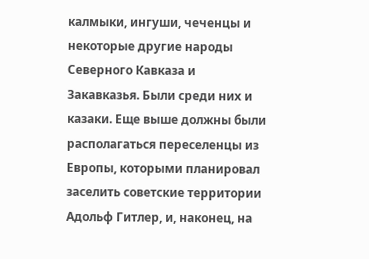калмыки, ингуши, чеченцы и некоторые другие народы Северного Кавказа и Закавказья. Были среди них и казаки. Еще выше должны были располагаться переселенцы из Европы, которыми планировал заселить советские территории Адольф Гитлер, и, наконец, на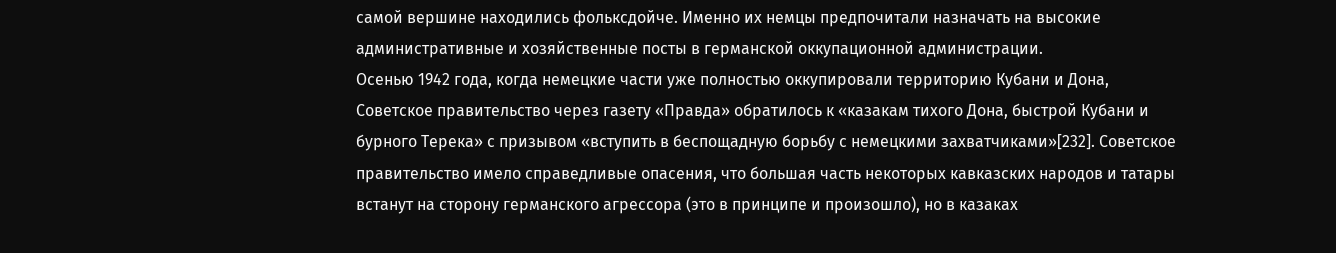самой вершине находились фольксдойче. Именно их немцы предпочитали назначать на высокие административные и хозяйственные посты в германской оккупационной администрации.
Осенью 1942 года, когда немецкие части уже полностью оккупировали территорию Кубани и Дона, Советское правительство через газету «Правда» обратилось к «казакам тихого Дона, быстрой Кубани и бурного Терека» с призывом «вступить в беспощадную борьбу с немецкими захватчиками»[232]. Советское правительство имело справедливые опасения, что большая часть некоторых кавказских народов и татары встанут на сторону германского агрессора (это в принципе и произошло), но в казаках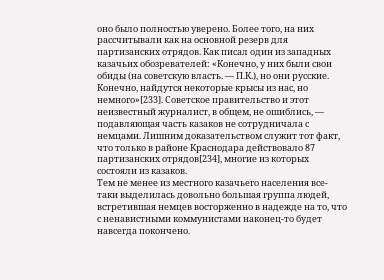оно было полностью уверено. Более того, на них рассчитывали как на основной резерв для партизанских отрядов. Как писал один из западных казачьих обозревателей: «Конечно, у них были свои обиды (на советскую власть. — П.К.), но они русские. Конечно, найдутся некоторые крысы из нас, но немного»[233]. Советское правительство и этот неизвестный журналист, в общем, не ошиблись, — подавляющая часть казаков не сотрудничала с немцами. Лишним доказательством служит тот факт, что только в районе Краснодара действовало 87 партизанских отрядов[234], многие из которых состояли из казаков.
Тем не менее из местного казачьего населения все- таки выделилась довольно большая группа людей, встретившая немцев восторженно в надежде на то, что с ненавистными коммунистами наконец-то будет навсегда покончено.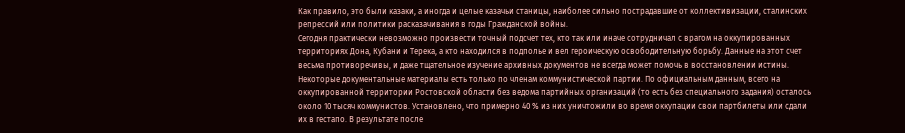Как правило, это были казаки, а иногда и целые казачьи станицы, наиболее сильно пострадавшие от коллективизации, сталинских репрессий или политики расказачивания в годы Гражданской войны.
Сегодня практически невозможно произвести точный подсчет тех, кто так или иначе сотрудничал с врагом на оккупированных территориях Дона, Кубани и Терека, а кто находился в подполье и вел героическую освободительную борьбу. Данные на этот счет весьма противоречивы, и даже тщательное изучение архивных документов не всегда может помочь в восстановлении истины. Некоторые документальные материалы есть только по членам коммунистической партии. По официальным данным, всего на оккупированной территории Ростовской области без ведома партийных организаций (то есть без специального задания) осталось около 10 тысяч коммунистов. Установлено, что примерно 40 % из них уничтожили во время оккупации свои партбилеты или сдали их в гестапо. В результате после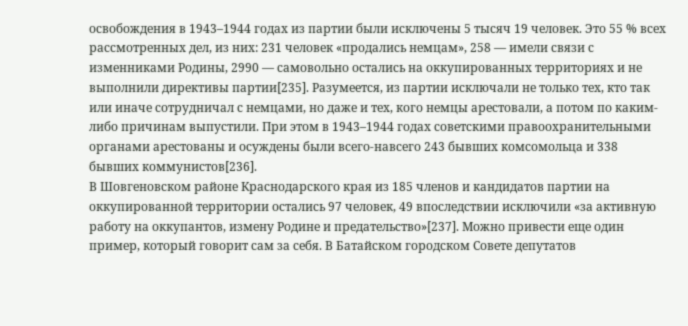освобождения в 1943–1944 годах из партии были исключены 5 тысяч 19 человек. Это 55 % всех рассмотренных дел, из них: 231 человек «продались немцам», 258 — имели связи с изменниками Родины, 2990 — самовольно остались на оккупированных территориях и не выполнили директивы партии[235]. Разумеется, из партии исключали не только тех, кто так или иначе сотрудничал с немцами, но даже и тех, кого немцы арестовали, а потом по каким-либо причинам выпустили. При этом в 1943–1944 годах советскими правоохранительными органами арестованы и осуждены были всего-навсего 243 бывших комсомольца и 338 бывших коммунистов[236].
В Шовгеновском районе Краснодарского края из 185 членов и кандидатов партии на оккупированной территории остались 97 человек, 49 впоследствии исключили «за активную работу на оккупантов, измену Родине и предательство»[237]. Можно привести еще один пример, который говорит сам за себя. В Батайском городском Совете депутатов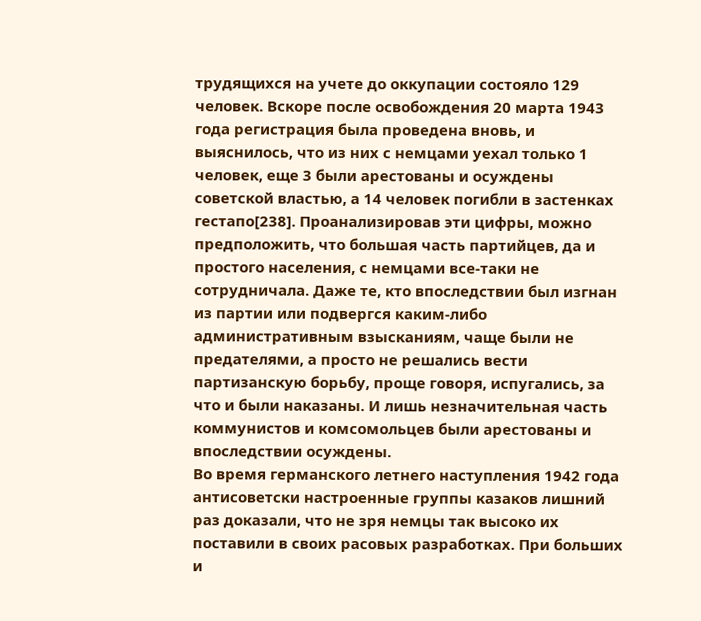трудящихся на учете до оккупации состояло 129 человек. Вскоре после освобождения 20 марта 1943 года регистрация была проведена вновь, и выяснилось, что из них с немцами уехал только 1 человек, еще 3 были арестованы и осуждены советской властью, а 14 человек погибли в застенках гестапо[238]. Проанализировав эти цифры, можно предположить, что большая часть партийцев, да и простого населения, с немцами все-таки не сотрудничала. Даже те, кто впоследствии был изгнан из партии или подвергся каким-либо административным взысканиям, чаще были не предателями, а просто не решались вести партизанскую борьбу, проще говоря, испугались, за что и были наказаны. И лишь незначительная часть коммунистов и комсомольцев были арестованы и впоследствии осуждены.
Во время германского летнего наступления 1942 года антисоветски настроенные группы казаков лишний раз доказали, что не зря немцы так высоко их поставили в своих расовых разработках. При больших и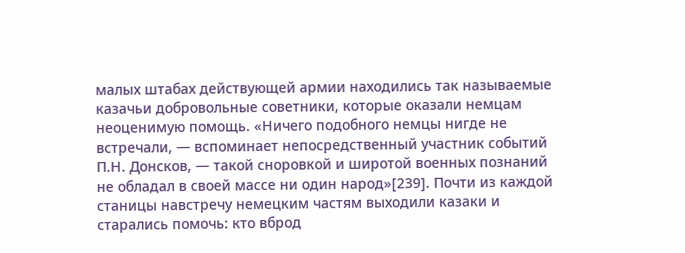малых штабах действующей армии находились так называемые казачьи добровольные советники, которые оказали немцам неоценимую помощь. «Ничего подобного немцы нигде не встречали, — вспоминает непосредственный участник событий П.Н. Донсков, — такой сноровкой и широтой военных познаний не обладал в своей массе ни один народ»[239]. Почти из каждой станицы навстречу немецким частям выходили казаки и старались помочь: кто вброд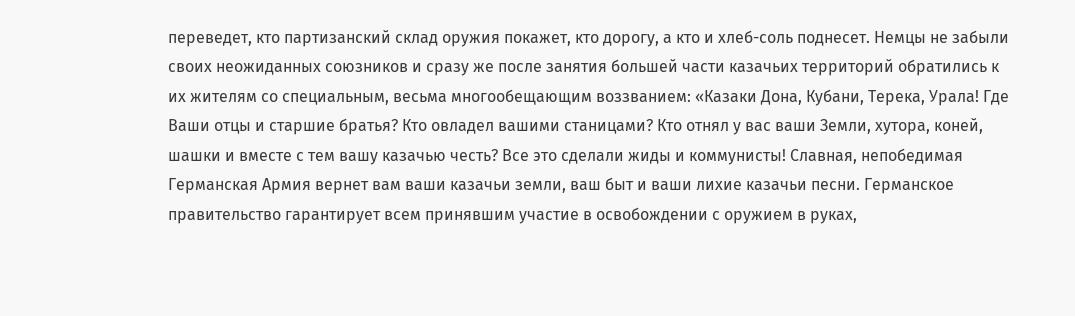переведет, кто партизанский склад оружия покажет, кто дорогу, а кто и хлеб-соль поднесет. Немцы не забыли своих неожиданных союзников и сразу же после занятия большей части казачьих территорий обратились к их жителям со специальным, весьма многообещающим воззванием: «Казаки Дона, Кубани, Терека, Урала! Где Ваши отцы и старшие братья? Кто овладел вашими станицами? Кто отнял у вас ваши Земли, хутора, коней, шашки и вместе с тем вашу казачью честь? Все это сделали жиды и коммунисты! Славная, непобедимая Германская Армия вернет вам ваши казачьи земли, ваш быт и ваши лихие казачьи песни. Германское правительство гарантирует всем принявшим участие в освобождении с оружием в руках,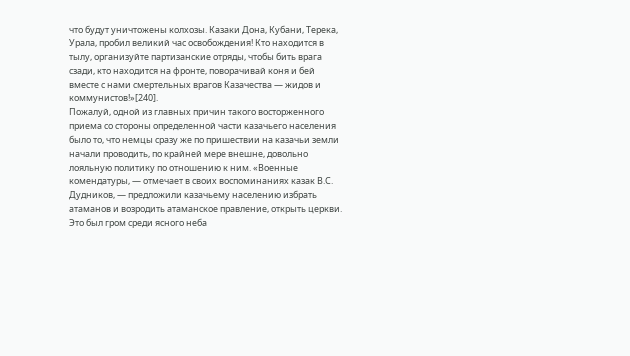что будут уничтожены колхозы. Казаки Дона, Кубани, Терека, Урала, пробил великий час освобождения! Кто находится в тылу, организуйте партизанские отряды, чтобы бить врага сзади, кто находится на фронте, поворачивай коня и бей вместе с нами смертельных врагов Казачества — жидов и коммунистов!»[240].
Пожалуй, одной из главных причин такого восторженного приема со стороны определенной части казачьего населения было то, что немцы сразу же по пришествии на казачьи земли начали проводить, по крайней мере внешне, довольно лояльную политику по отношению к ним. «Военные комендатуры, — отмечает в своих воспоминаниях казак В.С. Дудников, — предложили казачьему населению избрать атаманов и возродить атаманское правление, открыть церкви. Это был гром среди ясного неба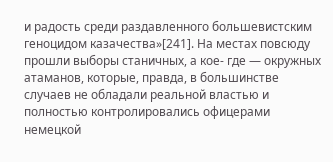и радость среди раздавленного большевистским геноцидом казачества»[241]. На местах повсюду прошли выборы станичных, а кое- где — окружных атаманов, которые, правда, в большинстве случаев не обладали реальной властью и полностью контролировались офицерами немецкой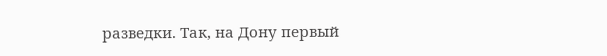разведки. Так, на Дону первый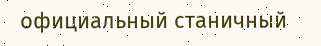официальный станичный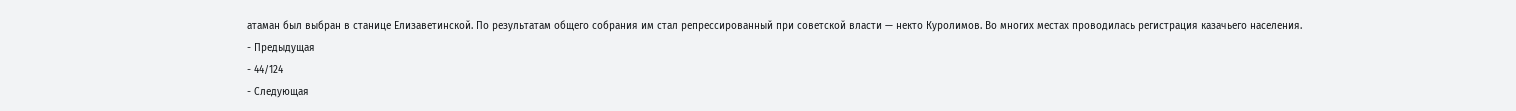атаман был выбран в станице Елизаветинской. По результатам общего собрания им стал репрессированный при советской власти — некто Куролимов. Во многих местах проводилась регистрация казачьего населения.
- Предыдущая
- 44/124
- Следующая